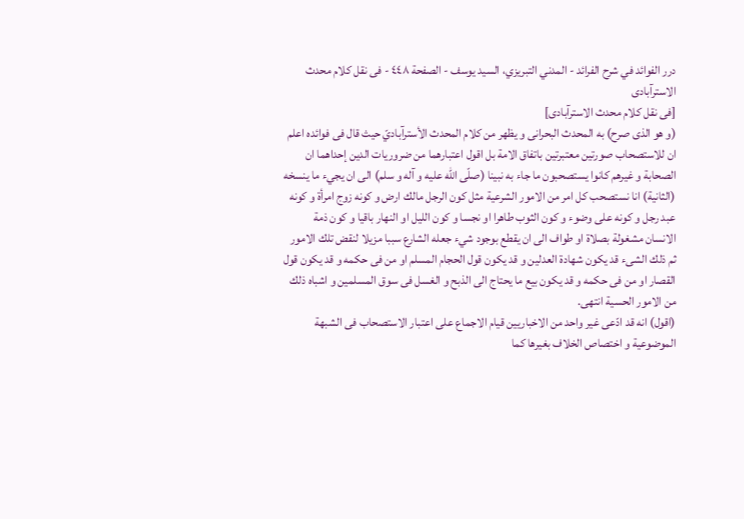درر الفوائد في شرح الفرائد - المدني التبريزي، السيد يوسف - الصفحة ٤٤٨ - فى نقل كلام محدث الاسترآبادى
[فى نقل كلام محدث الاسترآبادى]
(و هو الذى صرح) به المحدث البحرانى و يظهر من كلام المحدث الأسترآباديّ حيث قال فى فوائده اعلم ان للاستصحاب صورتين معتبرتين باتفاق الامة بل اقول اعتبارهما من ضروريات الدين إحداهما ان الصحابة و غيرهم كانوا يستصحبون ما جاء به نبينا (صلّى اللّه عليه و آله و سلم) الى ان يجيء ما ينسخه (الثانية) انا نستصحب كل امر من الامور الشرعية مثل كون الرجل مالك ارض و كونه زوج امرأة و كونه عبد رجل و كونه على وضوء و كون الثوب طاهرا او نجسا و كون الليل او النهار باقيا و كون ذمة الانسان مشغولة بصلاة او طواف الى ان يقطع بوجود شيء جعله الشارع سببا مزيلا لنقض تلك الامور ثم ذلك الشىء قد يكون شهادة العدلين و قد يكون قول الحجام المسلم او من فى حكمه و قد يكون قول القصار او من فى حكمه و قد يكون بيع ما يحتاج الى الذبح و الغسل فى سوق المسلمين و اشباه ذلك من الامور الحسية انتهى.
(اقول) انه قد ادّعى غير واحد من الاخباريين قيام الاجماع على اعتبار الاستصحاب فى الشبهة الموضوعية و اختصاص الخلاف بغيرها كما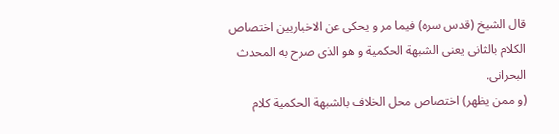قال الشيخ (قدس سره) فيما مر و يحكى عن الاخباريين اختصاص الكلام بالثانى يعنى الشبهة الحكمية و هو الذى صرح به المحدث البحرانى.
(و ممن يظهر) اختصاص محل الخلاف بالشبهة الحكمية كلام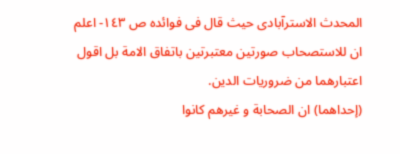المحدث الاسترآبادى حيث قال فى فوائده ص ١٤٣- اعلم ان للاستصحاب صورتين معتبرتين باتفاق الامة بل اقول اعتبارهما من ضروريات الدين.
(إحداهما) ان الصحابة و غيرهم كانوا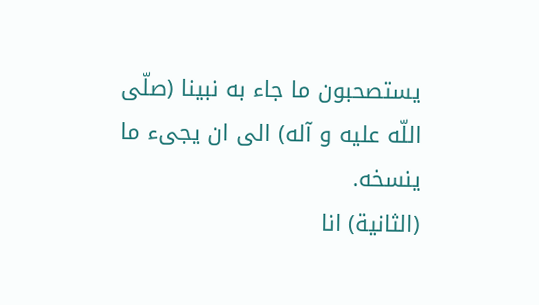يستصحبون ما جاء به نبينا (صلّى اللّه عليه و آله) الى ان يجىء ما ينسخه.
(الثانية) انا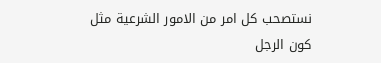نستصحب كل امر من الامور الشرعية مثل كون الرجل